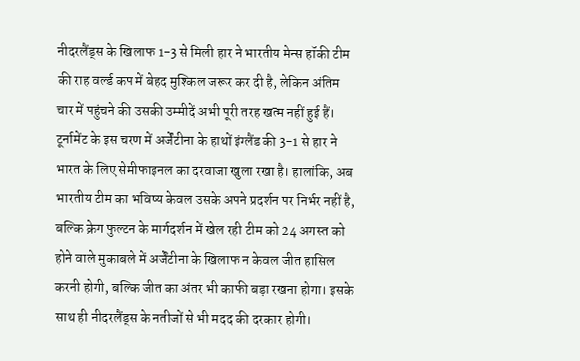नीदरलैंड्स के खिलाफ 1-3 से मिली हार ने भारतीय मेन्स हॉकी टीम की राह वर्ल्ड कप में बेहद मुश्किल जरूर कर दी है, लेकिन अंतिम चार में पहुंचने की उसकी उम्मीदें अभी पूरी तरह खत्म नहीं हुई हैं। टूर्नामेंट के इस चरण में अर्जेंटीना के हाथों इंग्लैंड की 3-1 से हार ने भारत के लिए सेमीफाइनल का दरवाजा खुला रखा है। हालांकि, अब भारतीय टीम का भविष्य केवल उसके अपने प्रदर्शन पर निर्भर नहीं है, बल्कि क्रेग फुल्टन के मार्गदर्शन में खेल रही टीम को 24 अगस्त को होने वाले मुकाबले में अर्जेंटीना के खिलाफ न केवल जीत हासिल करनी होगी, बल्कि जीत का अंतर भी काफी बड़ा रखना होगा। इसके साथ ही नीदरलैंड्स के नतीजों से भी मदद की दरकार होगी।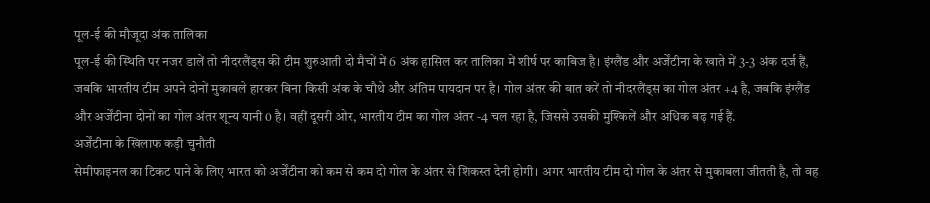पूल-ई की मौजूदा अंक तालिका
पूल-ई की स्थिति पर नजर डालें तो नीदरलैंड्स की टीम शुरुआती दो मैचों में 6 अंक हासिल कर तालिका में शीर्ष पर काबिज है। इंग्लैंड और अर्जेंटीना के खाते में 3-3 अंक दर्ज हैं, जबकि भारतीय टीम अपने दोनों मुकाबले हारकर बिना किसी अंक के चौथे और अंतिम पायदान पर है। गोल अंतर की बात करें तो नीदरलैंड्स का गोल अंतर +4 है, जबकि इंग्लैंड और अर्जेंटीना दोनों का गोल अंतर शून्य यानी 0 है। वहीं दूसरी ओर, भारतीय टीम का गोल अंतर -4 चल रहा है, जिससे उसकी मुश्किलें और अधिक बढ़ गई हैं.
अर्जेंटीना के खिलाफ कड़ी चुनौती
सेमीफाइनल का टिकट पाने के लिए भारत को अर्जेंटीना को कम से कम दो गोल के अंतर से शिकस्त देनी होगी। अगर भारतीय टीम दो गोल के अंतर से मुकाबला जीतती है, तो वह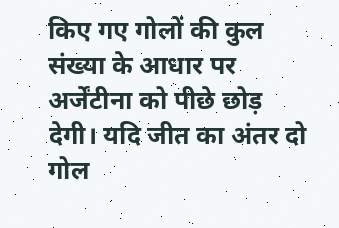किए गए गोलों की कुल संख्या के आधार पर अर्जेंटीना को पीछे छोड़ देगी। यदि जीत का अंतर दो गोल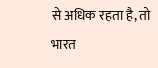से अधिक रहता है, तो भारत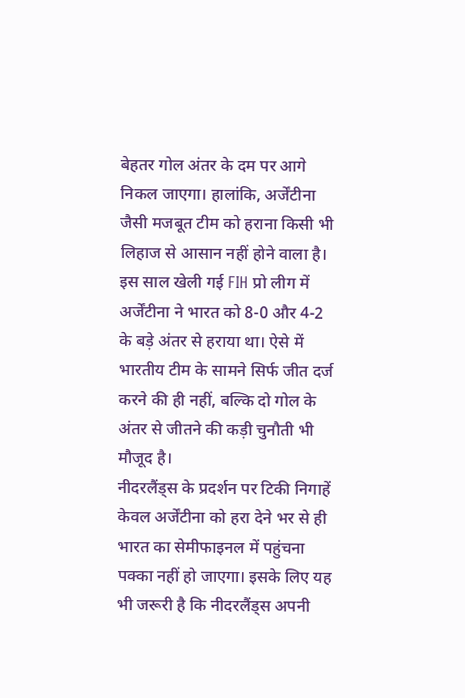बेहतर गोल अंतर के दम पर आगे निकल जाएगा। हालांकि, अर्जेंटीना जैसी मजबूत टीम को हराना किसी भी लिहाज से आसान नहीं होने वाला है। इस साल खेली गई FIH प्रो लीग में अर्जेंटीना ने भारत को 8-0 और 4-2 के बड़े अंतर से हराया था। ऐसे में भारतीय टीम के सामने सिर्फ जीत दर्ज करने की ही नहीं, बल्कि दो गोल के अंतर से जीतने की कड़ी चुनौती भी मौजूद है।
नीदरलैंड्स के प्रदर्शन पर टिकी निगाहें
केवल अर्जेंटीना को हरा देने भर से ही भारत का सेमीफाइनल में पहुंचना पक्का नहीं हो जाएगा। इसके लिए यह भी जरूरी है कि नीदरलैंड्स अपनी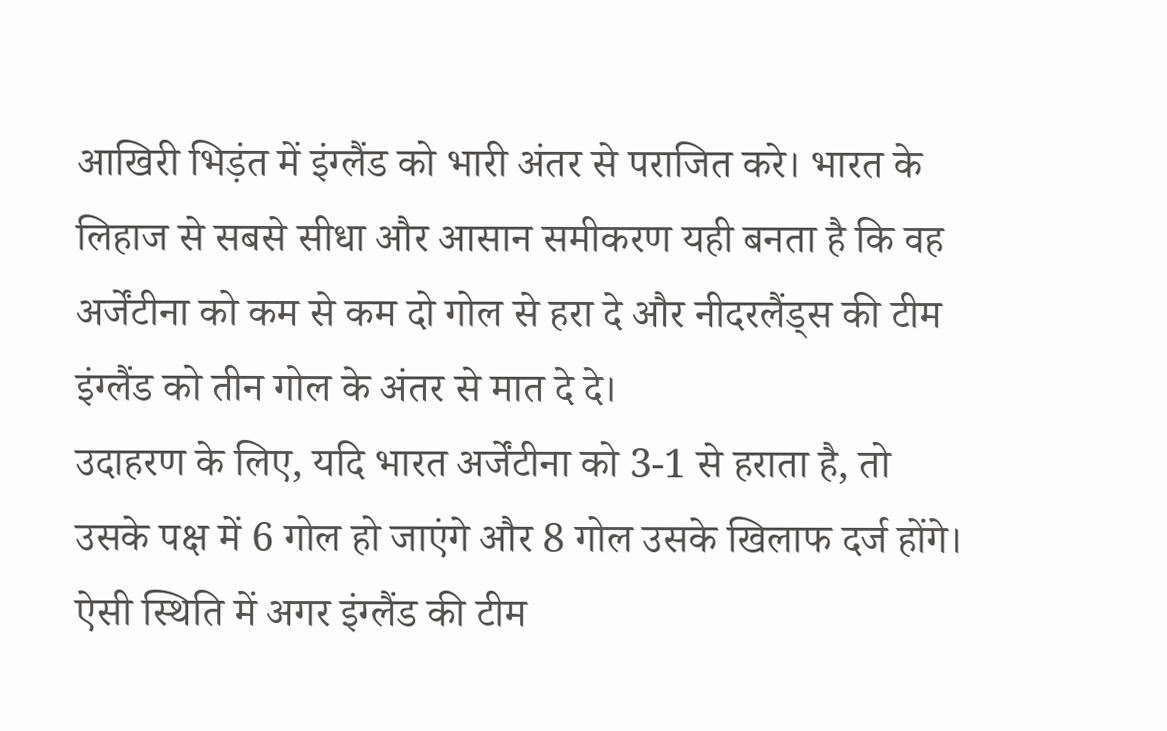आखिरी भिड़ंत में इंग्लैंड को भारी अंतर से पराजित करे। भारत के लिहाज से सबसे सीधा और आसान समीकरण यही बनता है कि वह अर्जेंटीना को कम से कम दो गोल से हरा दे और नीदरलैंड्स की टीम इंग्लैंड को तीन गोल के अंतर से मात दे दे।
उदाहरण के लिए, यदि भारत अर्जेंटीना को 3-1 से हराता है, तो उसके पक्ष में 6 गोल हो जाएंगे और 8 गोल उसके खिलाफ दर्ज होंगे। ऐसी स्थिति में अगर इंग्लैंड की टीम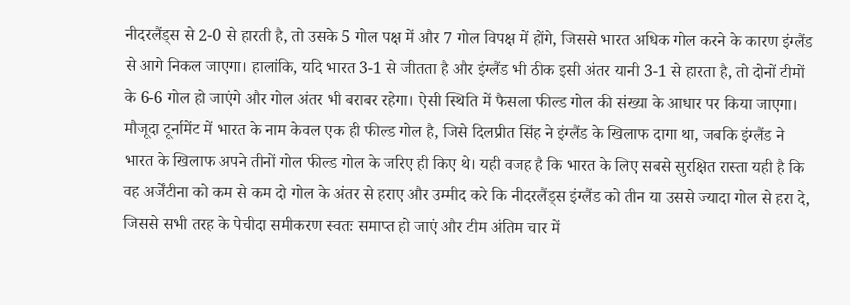नीदरलैंड्स से 2-0 से हारती है, तो उसके 5 गोल पक्ष में और 7 गोल विपक्ष में होंगे, जिससे भारत अधिक गोल करने के कारण इंग्लैंड से आगे निकल जाएगा। हालांकि, यदि भारत 3-1 से जीतता है और इंग्लैंड भी ठीक इसी अंतर यानी 3-1 से हारता है, तो दोनों टीमों के 6-6 गोल हो जाएंगे और गोल अंतर भी बराबर रहेगा। ऐसी स्थिति में फैसला फील्ड गोल की संख्या के आधार पर किया जाएगा। मौजूदा टूर्नामेंट में भारत के नाम केवल एक ही फील्ड गोल है, जिसे दिलप्रीत सिंह ने इंग्लैंड के खिलाफ दागा था, जबकि इंग्लैंड ने भारत के खिलाफ अपने तीनों गोल फील्ड गोल के जरिए ही किए थे। यही वजह है कि भारत के लिए सबसे सुरक्षित रास्ता यही है कि वह अर्जेंटीना को कम से कम दो गोल के अंतर से हराए और उम्मीद करे कि नीदरलैंड्स इंग्लैंड को तीन या उससे ज्यादा गोल से हरा दे, जिससे सभी तरह के पेचीदा समीकरण स्वतः समाप्त हो जाएं और टीम अंतिम चार में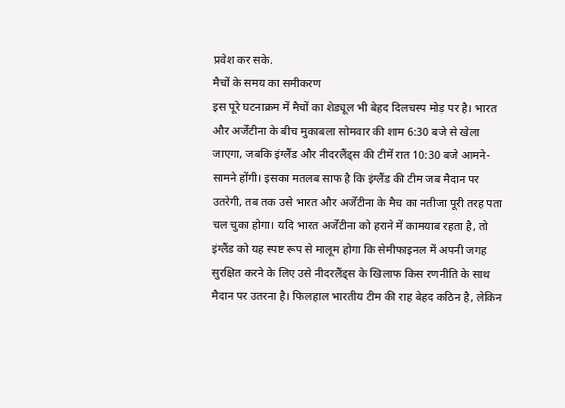प्रवेश कर सके.
मैचों के समय का समीकरण
इस पूरे घटनाक्रम में मैचों का शेड्यूल भी बेहद दिलचस्प मोड़ पर है। भारत और अर्जेंटीना के बीच मुकाबला सोमवार की शाम 6:30 बजे से खेला जाएगा, जबकि इंग्लैंड और नीदरलैंड्स की टीमें रात 10:30 बजे आमने-सामने होंगी। इसका मतलब साफ है कि इंग्लैंड की टीम जब मैदान पर उतरेगी, तब तक उसे भारत और अर्जेंटीना के मैच का नतीजा पूरी तरह पता चल चुका होगा। यदि भारत अर्जेंटीना को हराने में कामयाब रहता है, तो इंग्लैंड को यह स्पष्ट रूप से मालूम होगा कि सेमीफाइनल में अपनी जगह सुरक्षित करने के लिए उसे नीदरलैंड्स के खिलाफ किस रणनीति के साथ मैदान पर उतरना है। फिलहाल भारतीय टीम की राह बेहद कठिन है, लेकिन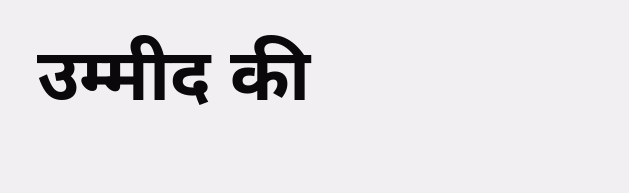उम्मीद की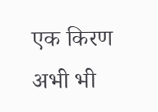एक किरण अभी भी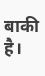बाकी है।